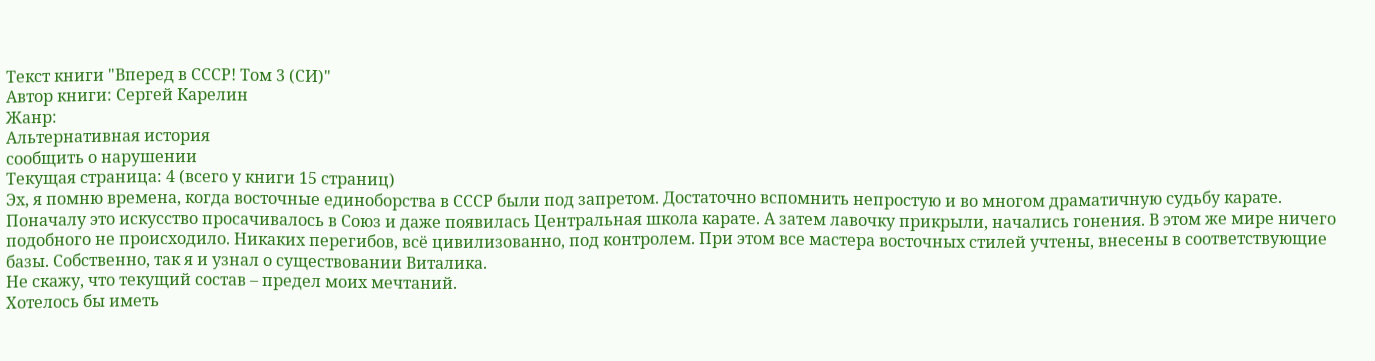Текст книги "Вперед в СССР! Том 3 (СИ)"
Автор книги: Сергей Карелин
Жанр:
Альтернативная история
сообщить о нарушении
Текущая страница: 4 (всего у книги 15 страниц)
Эх, я помню времена, когда восточные единоборства в СССР были под запретом. Достаточно вспомнить непростую и во многом драматичную судьбу карате. Поначалу это искусство просачивалось в Союз и даже появилась Центральная школа карате. А затем лавочку прикрыли, начались гонения. В этом же мире ничего подобного не происходило. Никаких перегибов, всё цивилизованно, под контролем. При этом все мастера восточных стилей учтены, внесены в соответствующие базы. Собственно, так я и узнал о существовании Виталика.
Не скажу, что текущий состав – предел моих мечтаний.
Хотелось бы иметь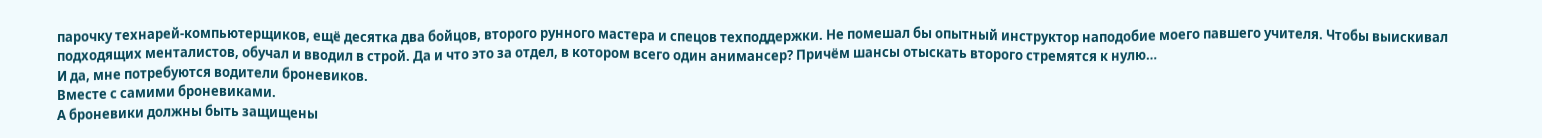парочку технарей-компьютерщиков, ещё десятка два бойцов, второго рунного мастера и спецов техподдержки. Не помешал бы опытный инструктор наподобие моего павшего учителя. Чтобы выискивал подходящих менталистов, обучал и вводил в строй. Да и что это за отдел, в котором всего один анимансер? Причём шансы отыскать второго стремятся к нулю…
И да, мне потребуются водители броневиков.
Вместе с самими броневиками.
А броневики должны быть защищены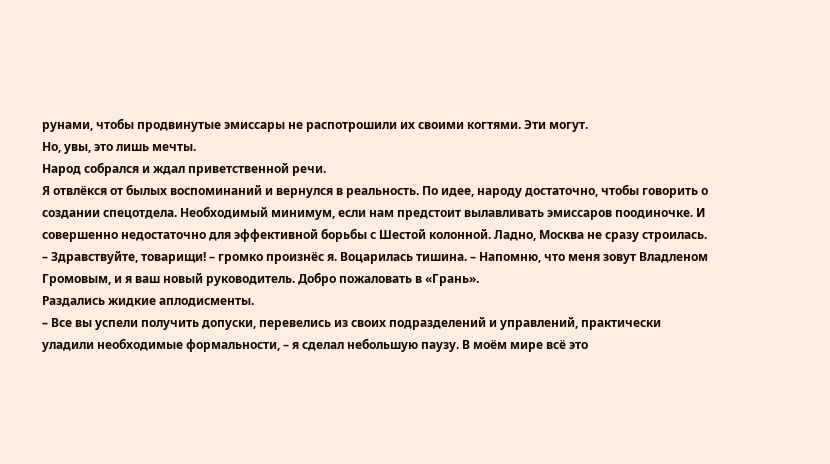рунами, чтобы продвинутые эмиссары не распотрошили их своими когтями. Эти могут.
Но, увы, это лишь мечты.
Народ собрался и ждал приветственной речи.
Я отвлёкся от былых воспоминаний и вернулся в реальность. По идее, народу достаточно, чтобы говорить о создании спецотдела. Необходимый минимум, если нам предстоит вылавливать эмиссаров поодиночке. И совершенно недостаточно для эффективной борьбы с Шестой колонной. Ладно, Москва не сразу строилась.
– Здравствуйте, товарищи! – громко произнёс я. Воцарилась тишина. – Напомню, что меня зовут Владленом Громовым, и я ваш новый руководитель. Добро пожаловать в «Грань».
Раздались жидкие аплодисменты.
– Все вы успели получить допуски, перевелись из своих подразделений и управлений, практически уладили необходимые формальности, – я сделал небольшую паузу. В моём мире всё это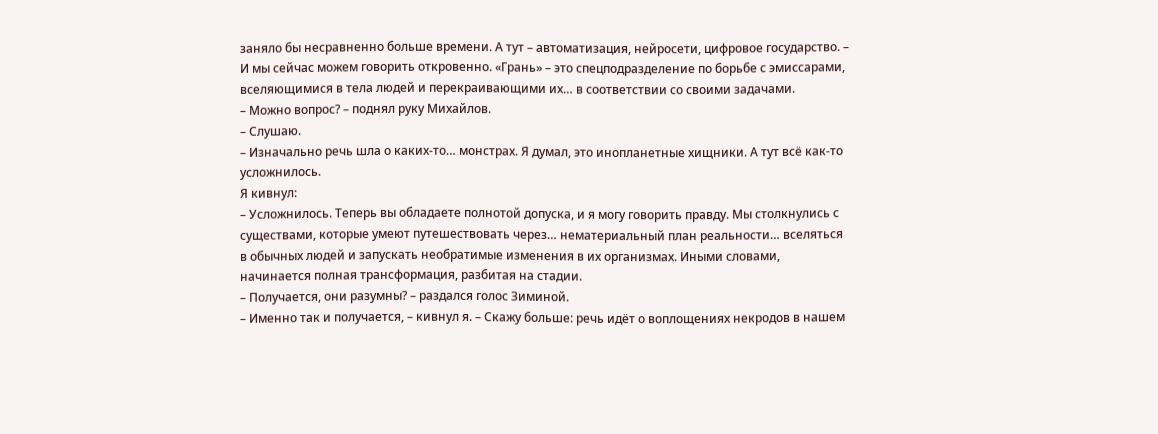заняло бы несравненно больше времени. А тут – автоматизация, нейросети, цифровое государство. – И мы сейчас можем говорить откровенно. «Грань» – это спецподразделение по борьбе с эмиссарами, вселяющимися в тела людей и перекраивающими их… в соответствии со своими задачами.
– Можно вопрос? – поднял руку Михайлов.
– Слушаю.
– Изначально речь шла о каких-то… монстрах. Я думал, это инопланетные хищники. А тут всё как-то усложнилось.
Я кивнул:
– Усложнилось. Теперь вы обладаете полнотой допуска, и я могу говорить правду. Мы столкнулись с существами, которые умеют путешествовать через… нематериальный план реальности… вселяться в обычных людей и запускать необратимые изменения в их организмах. Иными словами, начинается полная трансформация, разбитая на стадии.
– Получается, они разумны? – раздался голос Зиминой.
– Именно так и получается, – кивнул я. – Скажу больше: речь идёт о воплощениях некродов в нашем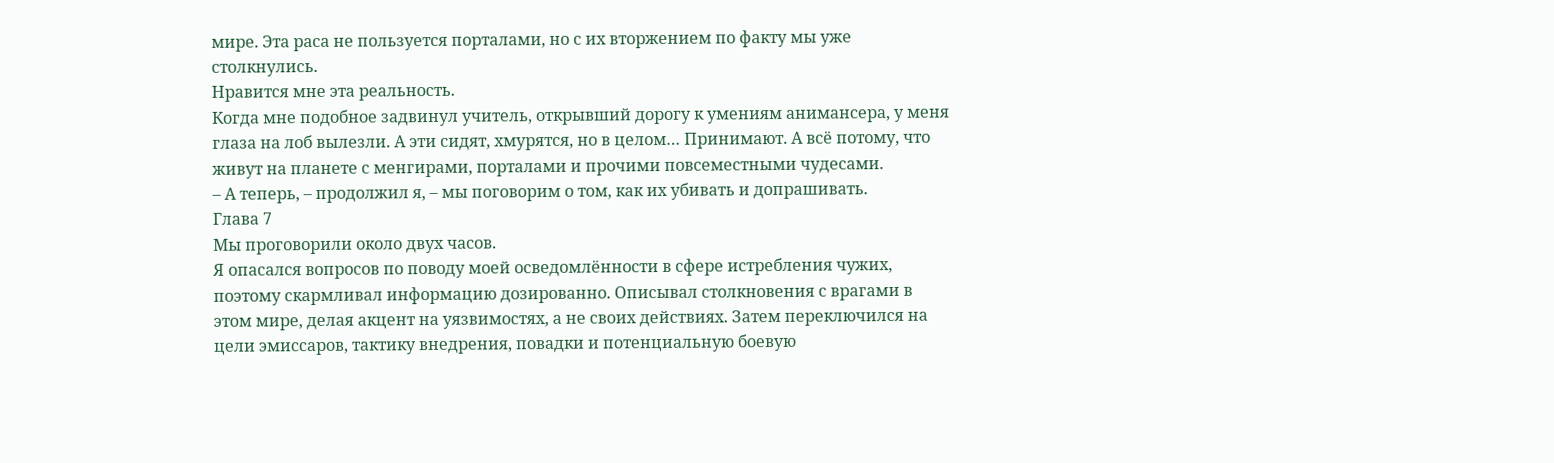мире. Эта раса не пользуется порталами, но с их вторжением по факту мы уже столкнулись.
Нравится мне эта реальность.
Когда мне подобное задвинул учитель, открывший дорогу к умениям анимансера, у меня глаза на лоб вылезли. А эти сидят, хмурятся, но в целом… Принимают. А всё потому, что живут на планете с менгирами, порталами и прочими повсеместными чудесами.
– А теперь, – продолжил я, – мы поговорим о том, как их убивать и допрашивать.
Глава 7
Мы проговорили около двух часов.
Я опасался вопросов по поводу моей осведомлённости в сфере истребления чужих, поэтому скармливал информацию дозированно. Описывал столкновения с врагами в этом мире, делая акцент на уязвимостях, а не своих действиях. Затем переключился на цели эмиссаров, тактику внедрения, повадки и потенциальную боевую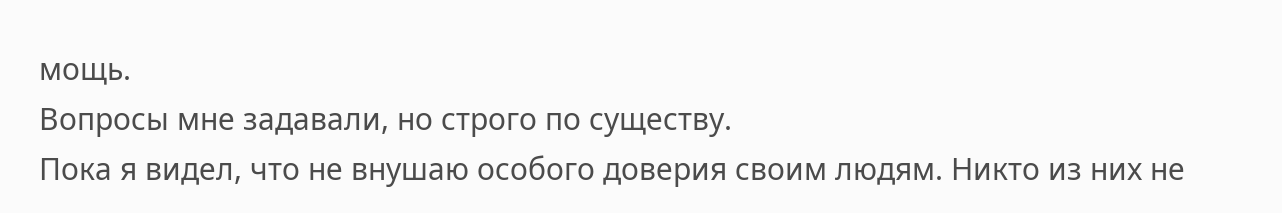мощь.
Вопросы мне задавали, но строго по существу.
Пока я видел, что не внушаю особого доверия своим людям. Никто из них не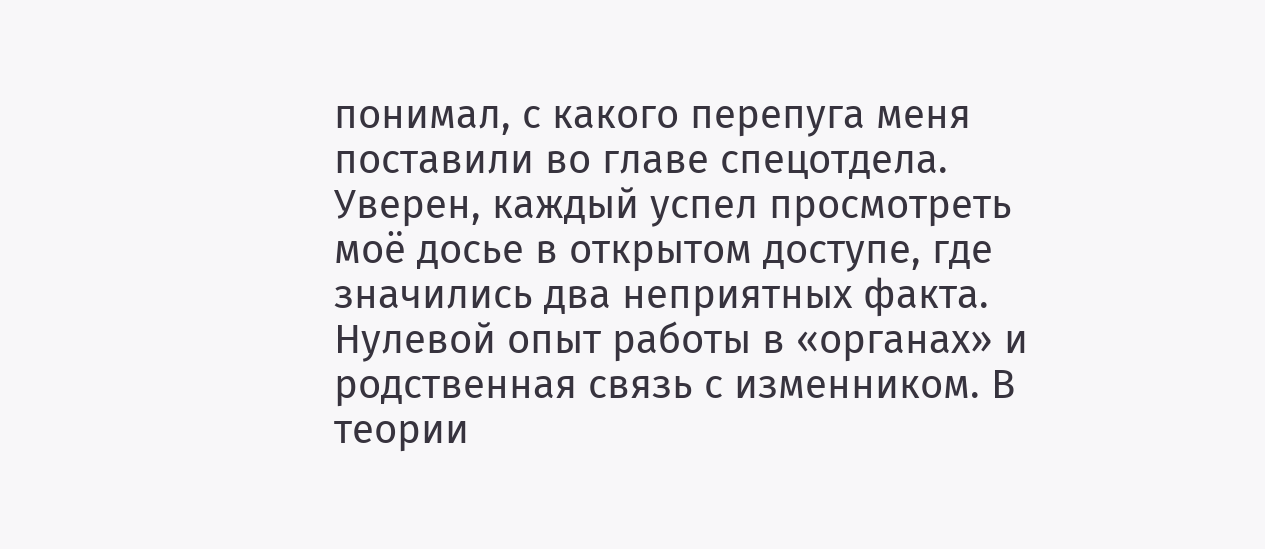понимал, с какого перепуга меня поставили во главе спецотдела. Уверен, каждый успел просмотреть моё досье в открытом доступе, где значились два неприятных факта. Нулевой опыт работы в «органах» и родственная связь с изменником. В теории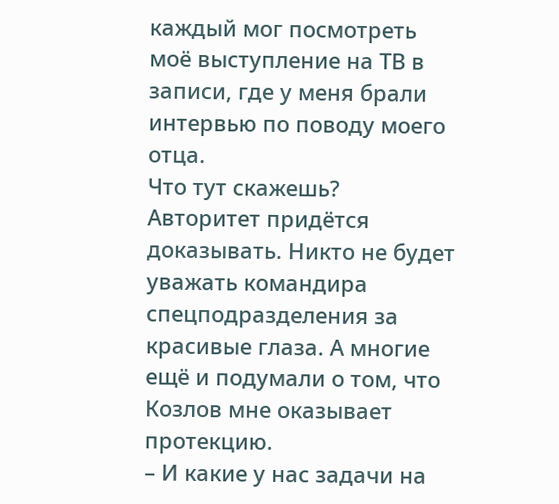каждый мог посмотреть моё выступление на ТВ в записи, где у меня брали интервью по поводу моего отца.
Что тут скажешь?
Авторитет придётся доказывать. Никто не будет уважать командира спецподразделения за красивые глаза. А многие ещё и подумали о том, что Козлов мне оказывает протекцию.
– И какие у нас задачи на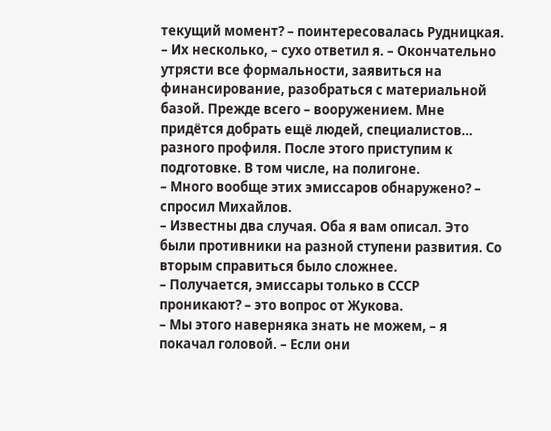текущий момент? – поинтересовалась Рудницкая.
– Их несколько, – сухо ответил я. – Окончательно утрясти все формальности, заявиться на финансирование, разобраться с материальной базой. Прежде всего – вооружением. Мне придётся добрать ещё людей, специалистов… разного профиля. После этого приступим к подготовке. В том числе, на полигоне.
– Много вообще этих эмиссаров обнаружено? – спросил Михайлов.
– Известны два случая. Оба я вам описал. Это были противники на разной ступени развития. Со вторым справиться было сложнее.
– Получается, эмиссары только в СССР проникают? – это вопрос от Жукова.
– Мы этого наверняка знать не можем, – я покачал головой. – Если они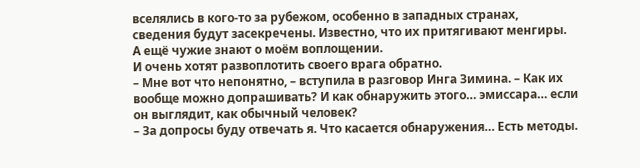вселялись в кого-то за рубежом, особенно в западных странах, сведения будут засекречены. Известно, что их притягивают менгиры.
А ещё чужие знают о моём воплощении.
И очень хотят развоплотить своего врага обратно.
– Мне вот что непонятно, – вступила в разговор Инга Зимина. – Как их вообще можно допрашивать? И как обнаружить этого… эмиссара… если он выглядит, как обычный человек?
– За допросы буду отвечать я. Что касается обнаружения… Есть методы.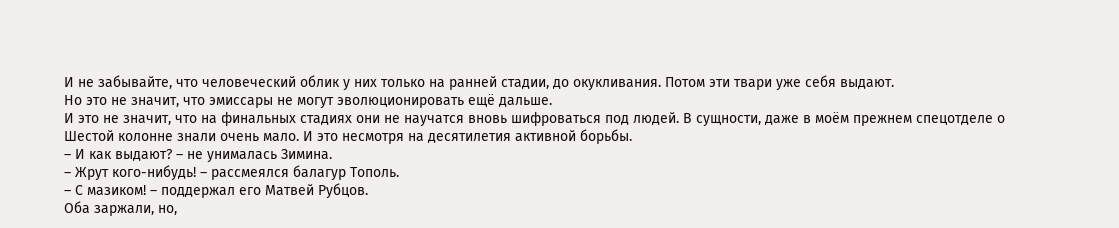И не забывайте, что человеческий облик у них только на ранней стадии, до окукливания. Потом эти твари уже себя выдают.
Но это не значит, что эмиссары не могут эволюционировать ещё дальше.
И это не значит, что на финальных стадиях они не научатся вновь шифроваться под людей. В сущности, даже в моём прежнем спецотделе о Шестой колонне знали очень мало. И это несмотря на десятилетия активной борьбы.
– И как выдают? – не унималась Зимина.
– Жрут кого-нибудь! – рассмеялся балагур Тополь.
– С мазиком! – поддержал его Матвей Рубцов.
Оба заржали, но,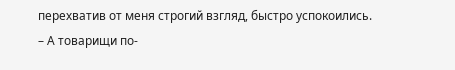перехватив от меня строгий взгляд, быстро успокоились.
– А товарищи по-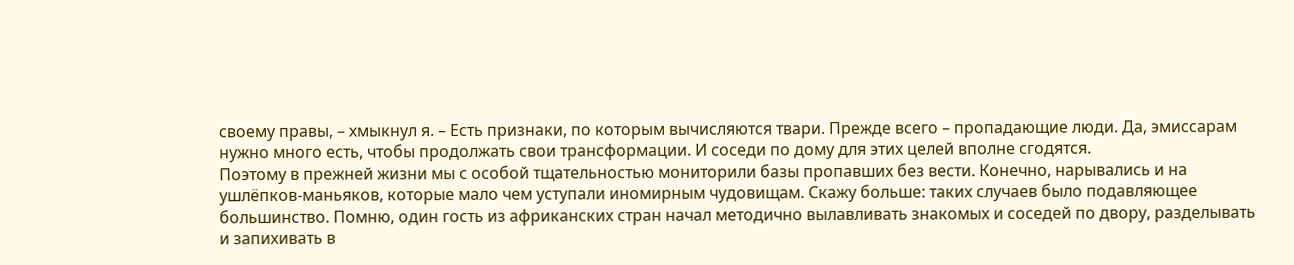своему правы, – хмыкнул я. – Есть признаки, по которым вычисляются твари. Прежде всего – пропадающие люди. Да, эмиссарам нужно много есть, чтобы продолжать свои трансформации. И соседи по дому для этих целей вполне сгодятся.
Поэтому в прежней жизни мы с особой тщательностью мониторили базы пропавших без вести. Конечно, нарывались и на ушлёпков-маньяков, которые мало чем уступали иномирным чудовищам. Скажу больше: таких случаев было подавляющее большинство. Помню, один гость из африканских стран начал методично вылавливать знакомых и соседей по двору, разделывать и запихивать в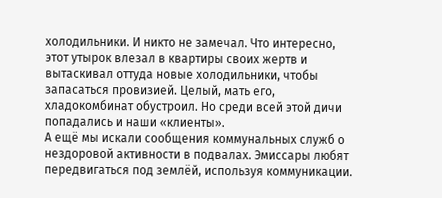холодильники. И никто не замечал. Что интересно, этот утырок влезал в квартиры своих жертв и вытаскивал оттуда новые холодильники, чтобы запасаться провизией. Целый, мать его, хладокомбинат обустроил. Но среди всей этой дичи попадались и наши «клиенты».
А ещё мы искали сообщения коммунальных служб о нездоровой активности в подвалах. Эмиссары любят передвигаться под землёй, используя коммуникации.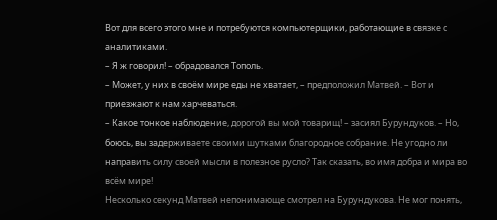Вот для всего этого мне и потребуются компьютерщики, работающие в связке с аналитиками.
– Я ж говорил! – обрадовался Тополь.
– Может, у них в своём мире еды не хватает, – предположил Матвей. – Вот и приезжают к нам харчеваться.
– Какое тонкое наблюдение, дорогой вы мой товарищ! – засиял Бурундуков. – Но, боюсь, вы задерживаете своими шутками благородное собрание. Не угодно ли направить силу своей мысли в полезное русло? Так сказать, во имя добра и мира во всём мире!
Несколько секунд Матвей непонимающе смотрел на Бурундукова. Не мог понять,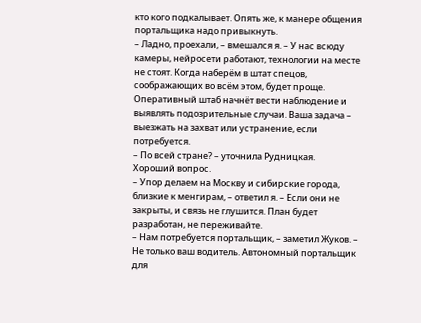кто кого подкалывает. Опять же, к манере общения портальщика надо привыкнуть.
– Ладно, проехали, – вмешался я. – У нас всюду камеры, нейросети работают, технологии на месте не стоят. Когда наберём в штат спецов, соображающих во всём этом, будет проще. Оперативный штаб начнёт вести наблюдение и выявлять подозрительные случаи. Ваша задача – выезжать на захват или устранение, если потребуется.
– По всей стране? – уточнила Рудницкая.
Хороший вопрос.
– Упор делаем на Москву и сибирские города, близкие к менгирам, – ответил я. – Если они не закрыты, и связь не глушится. План будет разработан, не переживайте.
– Нам потребуется портальщик, – заметил Жуков. – Не только ваш водитель. Автономный портальщик для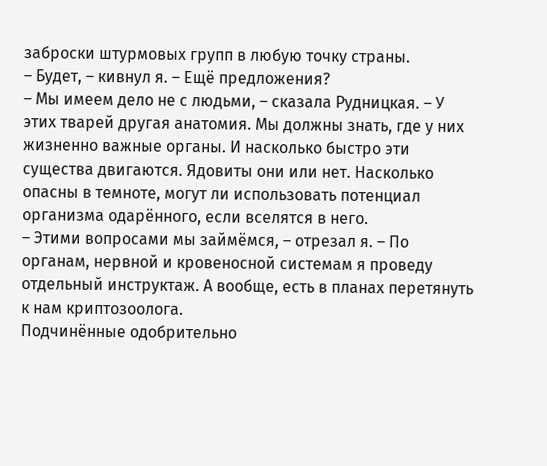заброски штурмовых групп в любую точку страны.
– Будет, – кивнул я. – Ещё предложения?
– Мы имеем дело не с людьми, – сказала Рудницкая. – У этих тварей другая анатомия. Мы должны знать, где у них жизненно важные органы. И насколько быстро эти существа двигаются. Ядовиты они или нет. Насколько опасны в темноте, могут ли использовать потенциал организма одарённого, если вселятся в него.
– Этими вопросами мы займёмся, – отрезал я. – По органам, нервной и кровеносной системам я проведу отдельный инструктаж. А вообще, есть в планах перетянуть к нам криптозоолога.
Подчинённые одобрительно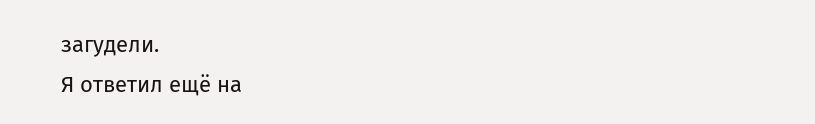загудели.
Я ответил ещё на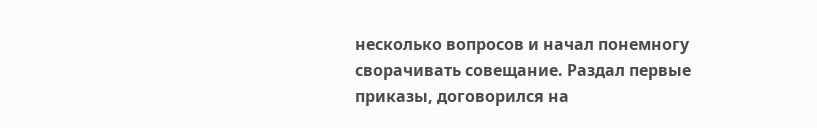несколько вопросов и начал понемногу сворачивать совещание. Раздал первые приказы, договорился на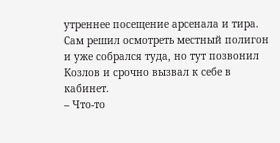утреннее посещение арсенала и тира. Сам решил осмотреть местный полигон и уже собрался туда, но тут позвонил Козлов и срочно вызвал к себе в кабинет.
– Что-то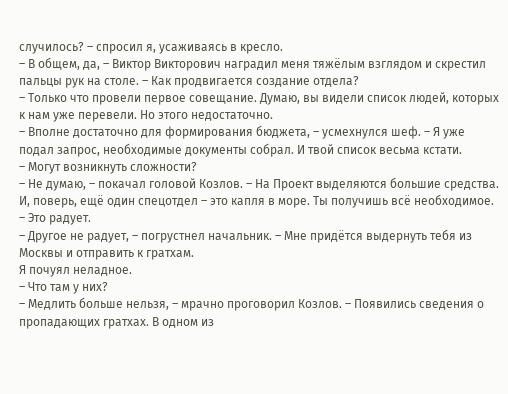случилось? – спросил я, усаживаясь в кресло.
– В общем, да, – Виктор Викторович наградил меня тяжёлым взглядом и скрестил пальцы рук на столе. – Как продвигается создание отдела?
– Только что провели первое совещание. Думаю, вы видели список людей, которых к нам уже перевели. Но этого недостаточно.
– Вполне достаточно для формирования бюджета, – усмехнулся шеф. – Я уже подал запрос, необходимые документы собрал. И твой список весьма кстати.
– Могут возникнуть сложности?
– Не думаю, – покачал головой Козлов. – На Проект выделяются большие средства. И, поверь, ещё один спецотдел – это капля в море. Ты получишь всё необходимое.
– Это радует.
– Другое не радует, – погрустнел начальник. – Мне придётся выдернуть тебя из Москвы и отправить к гратхам.
Я почуял неладное.
– Что там у них?
– Медлить больше нельзя, – мрачно проговорил Козлов. – Появились сведения о пропадающих гратхах. В одном из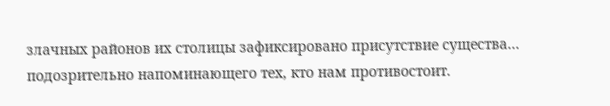злачных районов их столицы зафиксировано присутствие существа… подозрительно напоминающего тех, кто нам противостоит.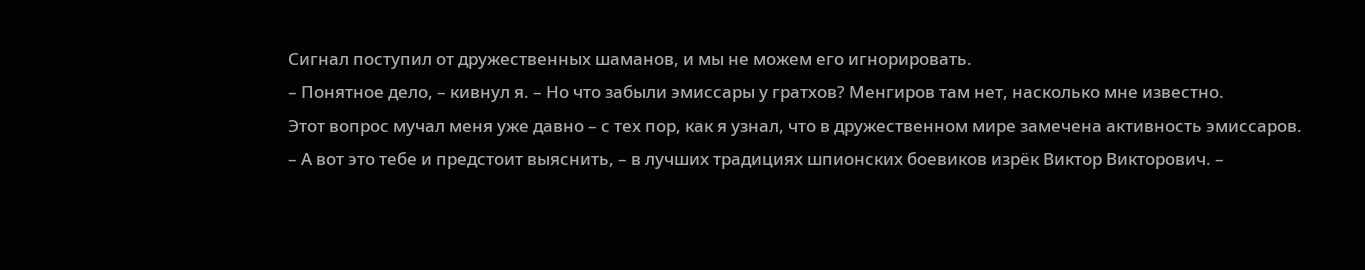Сигнал поступил от дружественных шаманов, и мы не можем его игнорировать.
– Понятное дело, – кивнул я. – Но что забыли эмиссары у гратхов? Менгиров там нет, насколько мне известно.
Этот вопрос мучал меня уже давно – с тех пор, как я узнал, что в дружественном мире замечена активность эмиссаров.
– А вот это тебе и предстоит выяснить, – в лучших традициях шпионских боевиков изрёк Виктор Викторович. –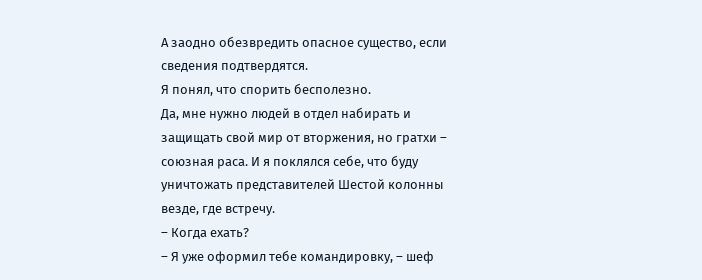А заодно обезвредить опасное существо, если сведения подтвердятся.
Я понял, что спорить бесполезно.
Да, мне нужно людей в отдел набирать и защищать свой мир от вторжения, но гратхи – союзная раса. И я поклялся себе, что буду уничтожать представителей Шестой колонны везде, где встречу.
– Когда ехать?
– Я уже оформил тебе командировку, – шеф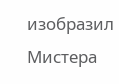изобразил Мистера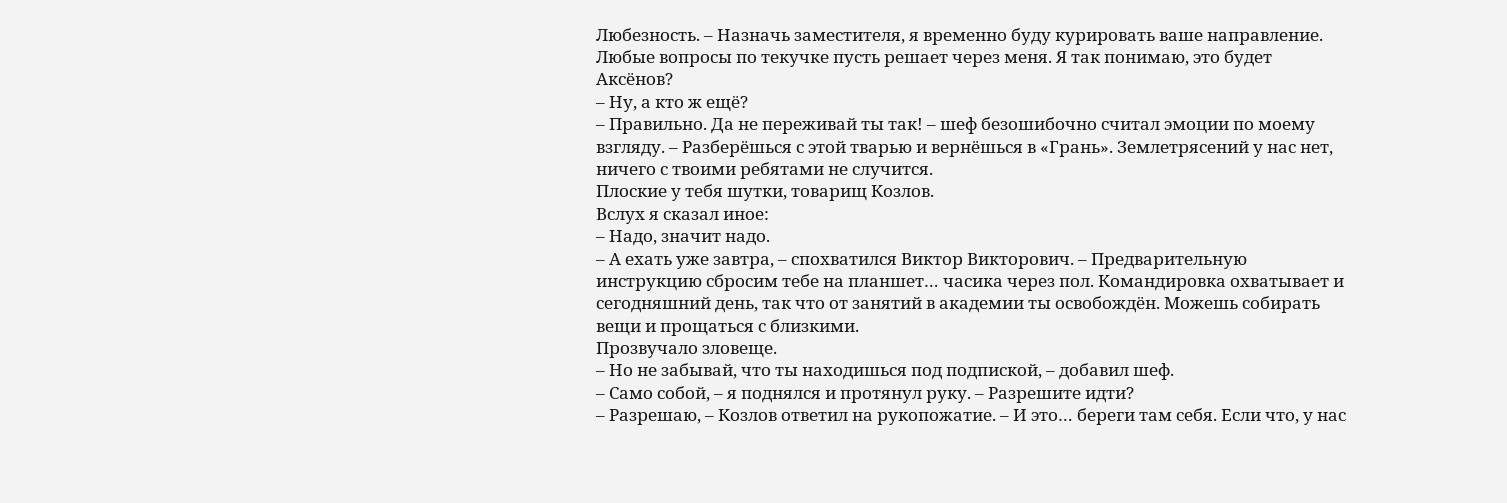Любезность. – Назначь заместителя, я временно буду курировать ваше направление. Любые вопросы по текучке пусть решает через меня. Я так понимаю, это будет Аксёнов?
– Ну, а кто ж ещё?
– Правильно. Да не переживай ты так! – шеф безошибочно считал эмоции по моему взгляду. – Разберёшься с этой тварью и вернёшься в «Грань». Землетрясений у нас нет, ничего с твоими ребятами не случится.
Плоские у тебя шутки, товарищ Козлов.
Вслух я сказал иное:
– Надо, значит надо.
– А ехать уже завтра, – спохватился Виктор Викторович. – Предварительную инструкцию сбросим тебе на планшет… часика через пол. Командировка охватывает и сегодняшний день, так что от занятий в академии ты освобождён. Можешь собирать вещи и прощаться с близкими.
Прозвучало зловеще.
– Но не забывай, что ты находишься под подпиской, – добавил шеф.
– Само собой, – я поднялся и протянул руку. – Разрешите идти?
– Разрешаю, – Козлов ответил на рукопожатие. – И это… береги там себя. Если что, у нас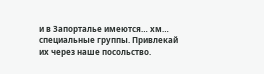и в Запорталье имеются… хм… специальные группы. Привлекай их через наше посольство.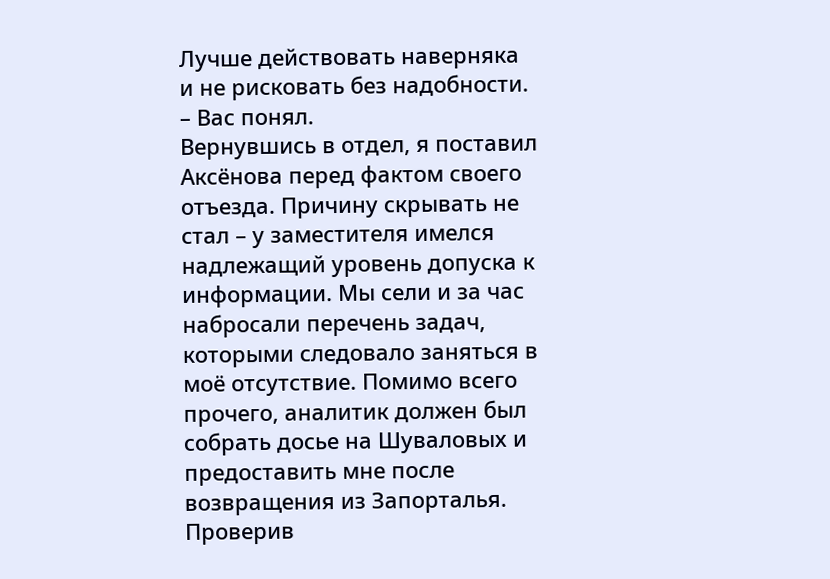Лучше действовать наверняка и не рисковать без надобности.
– Вас понял.
Вернувшись в отдел, я поставил Аксёнова перед фактом своего отъезда. Причину скрывать не стал – у заместителя имелся надлежащий уровень допуска к информации. Мы сели и за час набросали перечень задач, которыми следовало заняться в моё отсутствие. Помимо всего прочего, аналитик должен был собрать досье на Шуваловых и предоставить мне после возвращения из Запорталья.
Проверив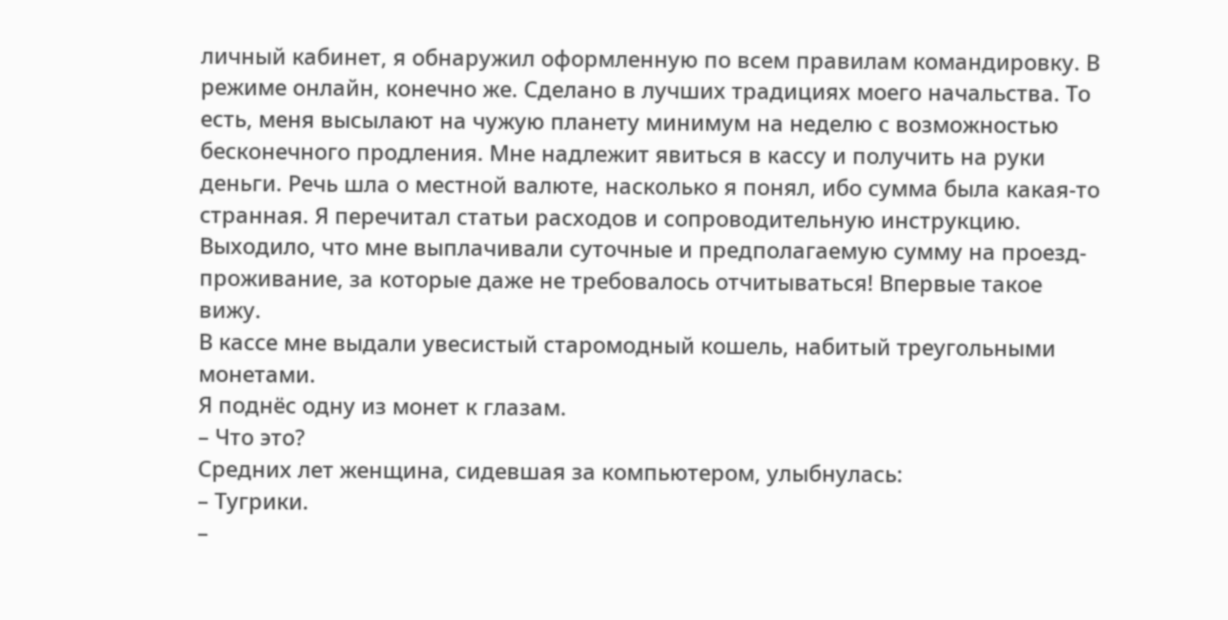личный кабинет, я обнаружил оформленную по всем правилам командировку. В режиме онлайн, конечно же. Сделано в лучших традициях моего начальства. То есть, меня высылают на чужую планету минимум на неделю с возможностью бесконечного продления. Мне надлежит явиться в кассу и получить на руки деньги. Речь шла о местной валюте, насколько я понял, ибо сумма была какая-то странная. Я перечитал статьи расходов и сопроводительную инструкцию. Выходило, что мне выплачивали суточные и предполагаемую сумму на проезд-проживание, за которые даже не требовалось отчитываться! Впервые такое вижу.
В кассе мне выдали увесистый старомодный кошель, набитый треугольными монетами.
Я поднёс одну из монет к глазам.
– Что это?
Средних лет женщина, сидевшая за компьютером, улыбнулась:
– Тугрики.
–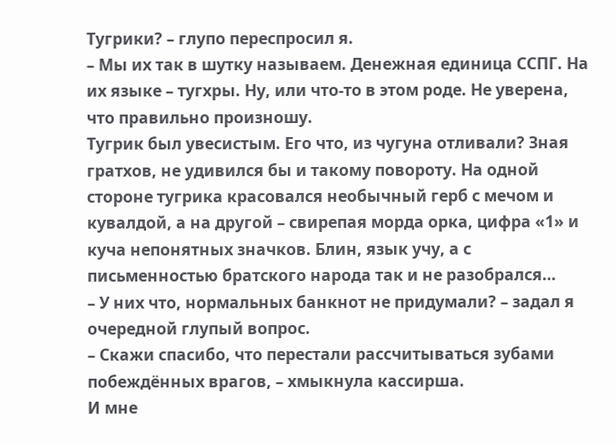Тугрики? – глупо переспросил я.
– Мы их так в шутку называем. Денежная единица ССПГ. На их языке – тугхры. Ну, или что-то в этом роде. Не уверена, что правильно произношу.
Тугрик был увесистым. Его что, из чугуна отливали? Зная гратхов, не удивился бы и такому повороту. На одной стороне тугрика красовался необычный герб с мечом и кувалдой, а на другой – свирепая морда орка, цифра «1» и куча непонятных значков. Блин, язык учу, а с письменностью братского народа так и не разобрался…
– У них что, нормальных банкнот не придумали? – задал я очередной глупый вопрос.
– Скажи спасибо, что перестали рассчитываться зубами побеждённых врагов, – хмыкнула кассирша.
И мне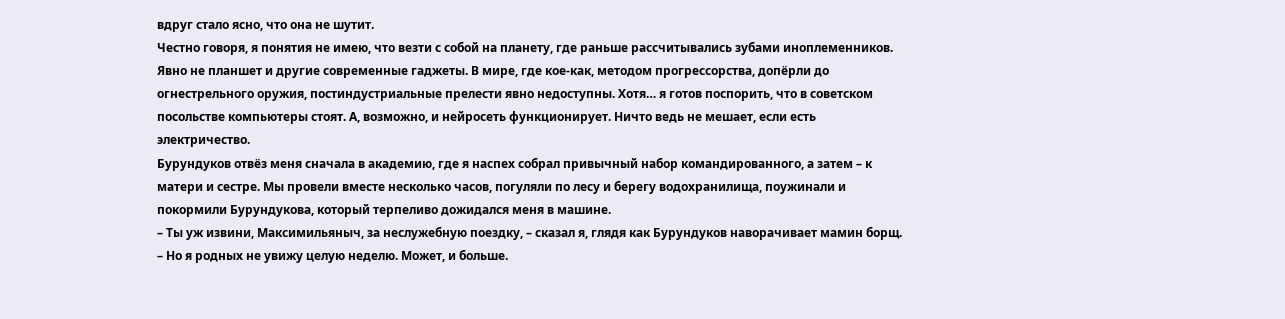вдруг стало ясно, что она не шутит.
Честно говоря, я понятия не имею, что везти с собой на планету, где раньше рассчитывались зубами иноплеменников. Явно не планшет и другие современные гаджеты. В мире, где кое-как, методом прогрессорства, допёрли до огнестрельного оружия, постиндустриальные прелести явно недоступны. Хотя… я готов поспорить, что в советском посольстве компьютеры стоят. А, возможно, и нейросеть функционирует. Ничто ведь не мешает, если есть электричество.
Бурундуков отвёз меня сначала в академию, где я наспех собрал привычный набор командированного, а затем – к матери и сестре. Мы провели вместе несколько часов, погуляли по лесу и берегу водохранилища, поужинали и покормили Бурундукова, который терпеливо дожидался меня в машине.
– Ты уж извини, Максимильяныч, за неслужебную поездку, – сказал я, глядя как Бурундуков наворачивает мамин борщ. – Но я родных не увижу целую неделю. Может, и больше.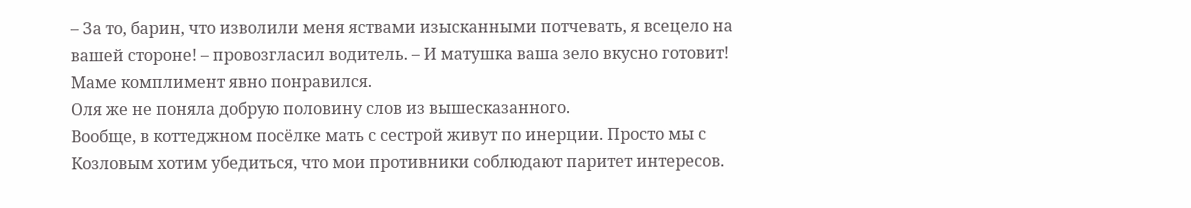– За то, барин, что изволили меня яствами изысканными потчевать, я всецело на вашей стороне! – провозгласил водитель. – И матушка ваша зело вкусно готовит!
Маме комплимент явно понравился.
Оля же не поняла добрую половину слов из вышесказанного.
Вообще, в коттеджном посёлке мать с сестрой живут по инерции. Просто мы с Козловым хотим убедиться, что мои противники соблюдают паритет интересов.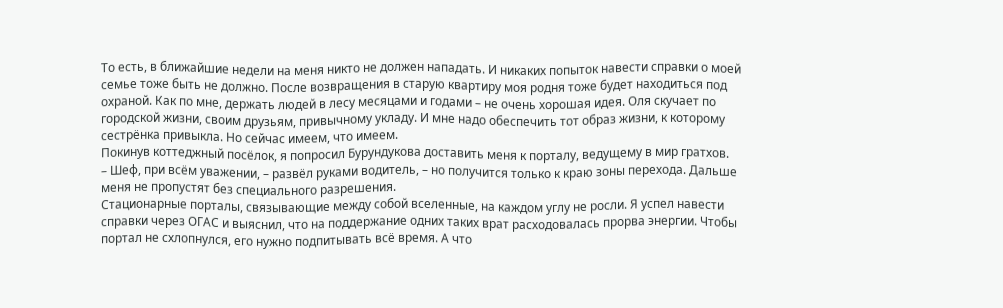То есть, в ближайшие недели на меня никто не должен нападать. И никаких попыток навести справки о моей семье тоже быть не должно. После возвращения в старую квартиру моя родня тоже будет находиться под охраной. Как по мне, держать людей в лесу месяцами и годами – не очень хорошая идея. Оля скучает по городской жизни, своим друзьям, привычному укладу. И мне надо обеспечить тот образ жизни, к которому сестрёнка привыкла. Но сейчас имеем, что имеем.
Покинув коттеджный посёлок, я попросил Бурундукова доставить меня к порталу, ведущему в мир гратхов.
– Шеф, при всём уважении, – развёл руками водитель, – но получится только к краю зоны перехода. Дальше меня не пропустят без специального разрешения.
Стационарные порталы, связывающие между собой вселенные, на каждом углу не росли. Я успел навести справки через ОГАС и выяснил, что на поддержание одних таких врат расходовалась прорва энергии. Чтобы портал не схлопнулся, его нужно подпитывать всё время. А что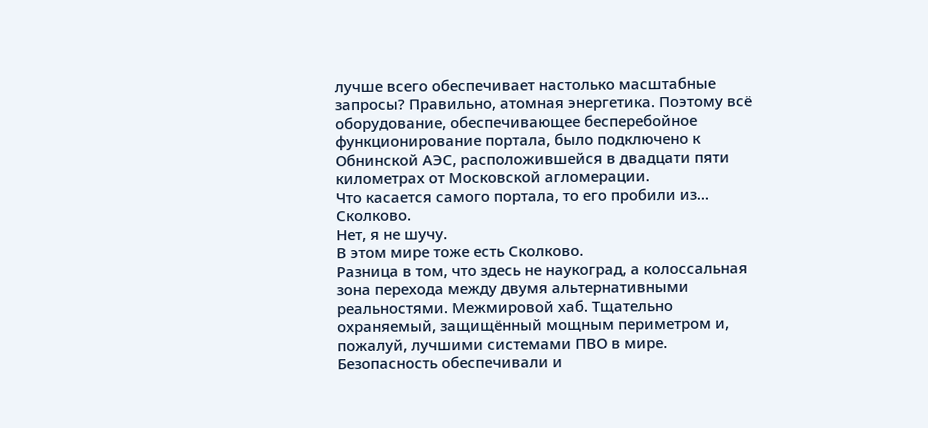лучше всего обеспечивает настолько масштабные запросы? Правильно, атомная энергетика. Поэтому всё оборудование, обеспечивающее бесперебойное функционирование портала, было подключено к Обнинской АЭС, расположившейся в двадцати пяти километрах от Московской агломерации.
Что касается самого портала, то его пробили из… Сколково.
Нет, я не шучу.
В этом мире тоже есть Сколково.
Разница в том, что здесь не наукоград, а колоссальная зона перехода между двумя альтернативными реальностями. Межмировой хаб. Тщательно охраняемый, защищённый мощным периметром и, пожалуй, лучшими системами ПВО в мире. Безопасность обеспечивали и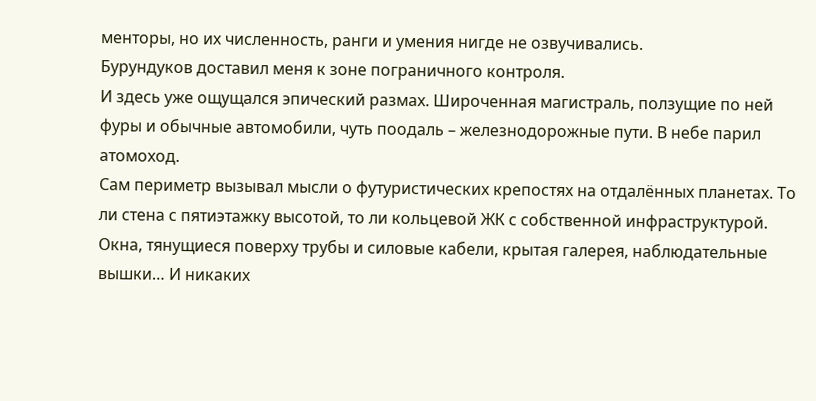менторы, но их численность, ранги и умения нигде не озвучивались.
Бурундуков доставил меня к зоне пограничного контроля.
И здесь уже ощущался эпический размах. Широченная магистраль, ползущие по ней фуры и обычные автомобили, чуть поодаль – железнодорожные пути. В небе парил атомоход.
Сам периметр вызывал мысли о футуристических крепостях на отдалённых планетах. То ли стена с пятиэтажку высотой, то ли кольцевой ЖК с собственной инфраструктурой. Окна, тянущиеся поверху трубы и силовые кабели, крытая галерея, наблюдательные вышки… И никаких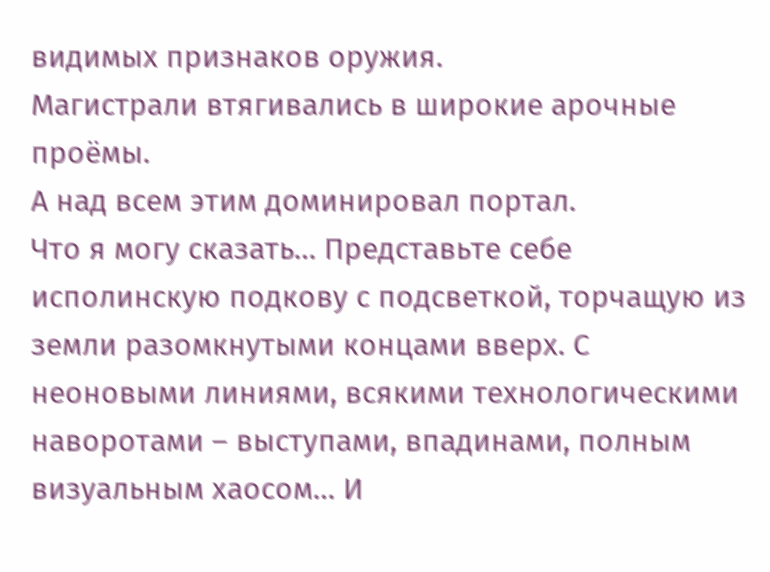видимых признаков оружия.
Магистрали втягивались в широкие арочные проёмы.
А над всем этим доминировал портал.
Что я могу сказать… Представьте себе исполинскую подкову с подсветкой, торчащую из земли разомкнутыми концами вверх. С неоновыми линиями, всякими технологическими наворотами – выступами, впадинами, полным визуальным хаосом… И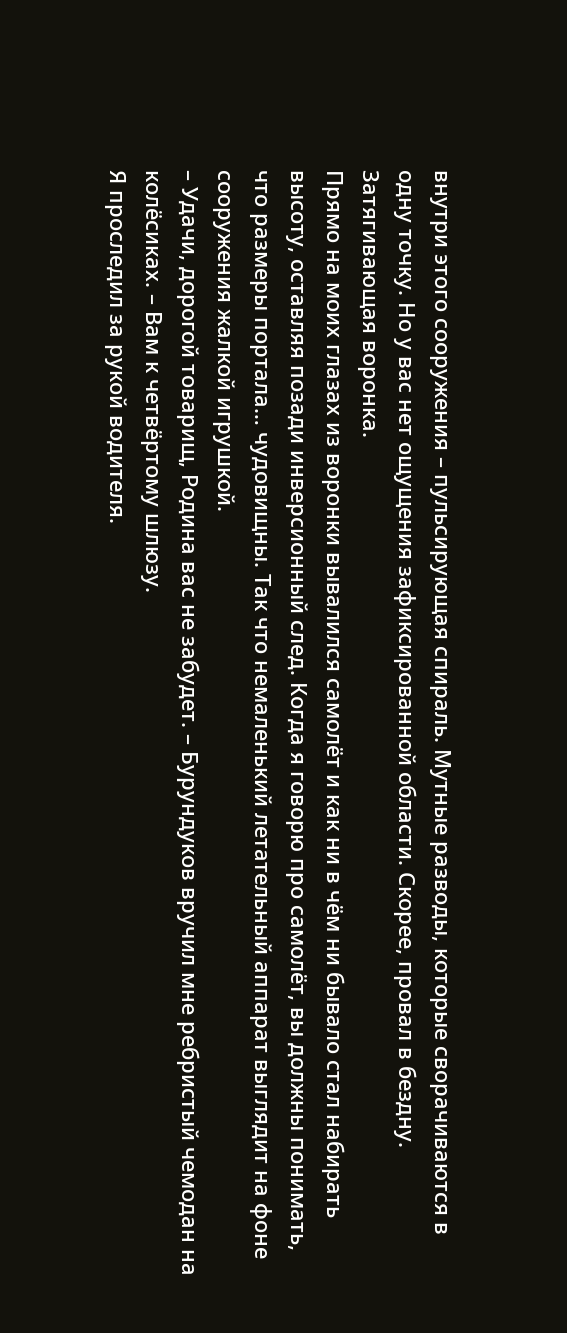внутри этого сооружения – пульсирующая спираль. Мутные разводы, которые сворачиваются в одну точку. Но у вас нет ощущения зафиксированной области. Скорее, провал в бездну. Затягивающая воронка.
Прямо на моих глазах из воронки вывалился самолёт и как ни в чём ни бывало стал набирать высоту, оставляя позади инверсионный след. Когда я говорю про самолёт, вы должны понимать, что размеры портала… чудовищны. Так что немаленький летательный аппарат выглядит на фоне сооружения жалкой игрушкой.
– Удачи, дорогой товарищ, Родина вас не забудет. – Бурундуков вручил мне ребристый чемодан на колёсиках. – Вам к четвёртому шлюзу.
Я проследил за рукой водителя.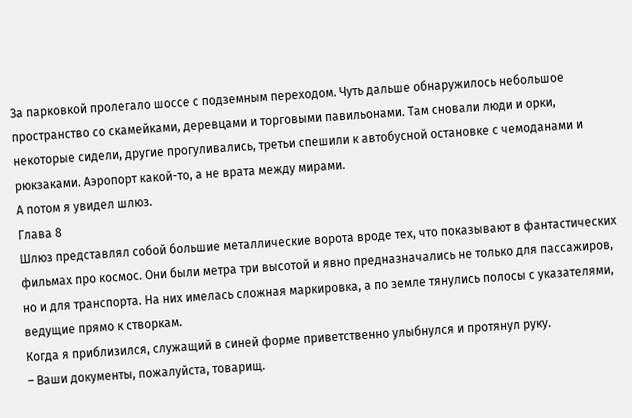За парковкой пролегало шоссе с подземным переходом. Чуть дальше обнаружилось небольшое пространство со скамейками, деревцами и торговыми павильонами. Там сновали люди и орки, некоторые сидели, другие прогуливались, третьи спешили к автобусной остановке с чемоданами и рюкзаками. Аэропорт какой-то, а не врата между мирами.
А потом я увидел шлюз.
Глава 8
Шлюз представлял собой большие металлические ворота вроде тех, что показывают в фантастических фильмах про космос. Они были метра три высотой и явно предназначались не только для пассажиров, но и для транспорта. На них имелась сложная маркировка, а по земле тянулись полосы с указателями, ведущие прямо к створкам.
Когда я приблизился, служащий в синей форме приветственно улыбнулся и протянул руку.
– Ваши документы, пожалуйста, товарищ.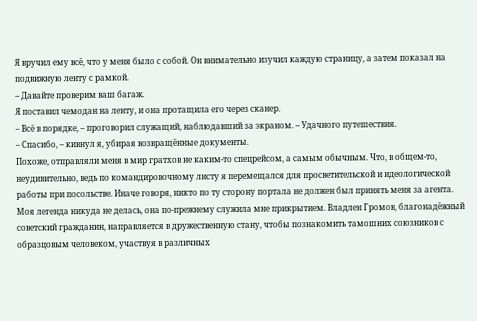Я вручил ему всё, что у меня было с собой. Он внимательно изучил каждую страницу, а затем показал на подвижную ленту с рамкой.
– Давайте проверим ваш багаж.
Я поставил чемодан на ленту, и она протащила его через сканер.
– Всё в порядке, – проговорил служащий, наблюдавший за экраном. – Удачного путешествия.
– Спасибо, – кивнул я, убирая возвращённые документы.
Похоже, отправляли меня в мир гратхов не каким-то спецрейсом, а самым обычным. Что, в общем-то, неудивительно, ведь по командировочному листу я перемещался для просветительской и идеологической работы при посольстве. Иначе говоря, никто по ту сторону портала не должен был принять меня за агента. Моя легенда никуда не делась, она по-прежнему служила мне прикрытием. Владлен Громов, благонадёжный советский гражданин, направляется в дружественную стану, чтобы познакомить тамошних союзников с образцовым человеком, участвуя в различных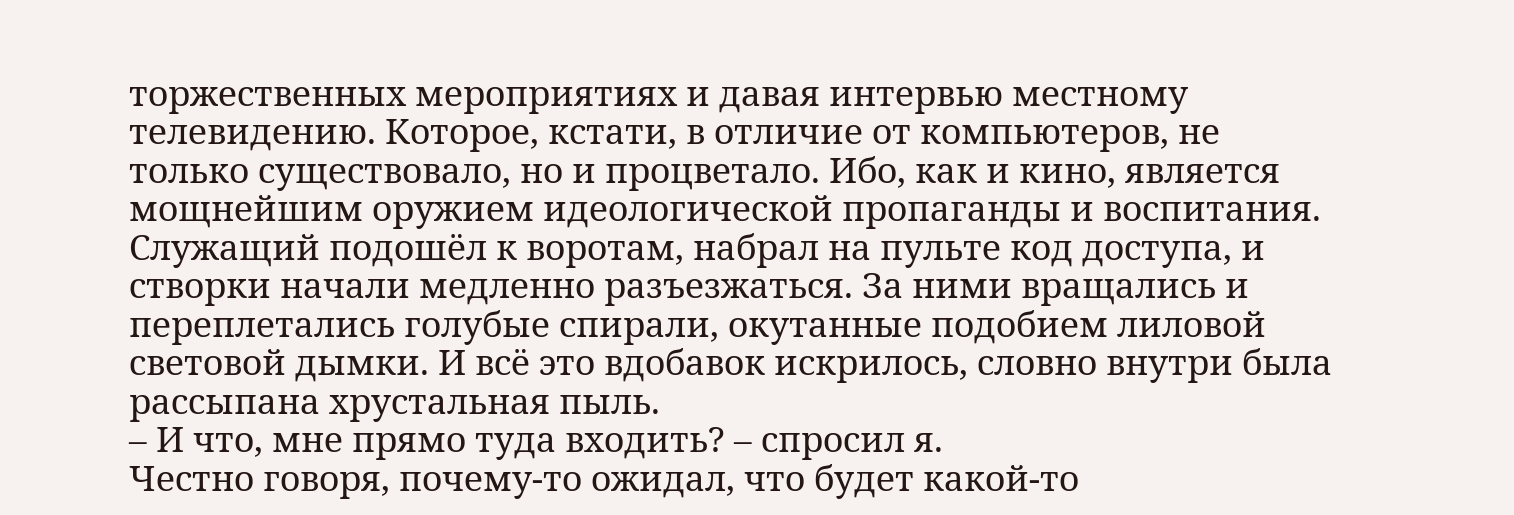торжественных мероприятиях и давая интервью местному телевидению. Которое, кстати, в отличие от компьютеров, не только существовало, но и процветало. Ибо, как и кино, является мощнейшим оружием идеологической пропаганды и воспитания.
Служащий подошёл к воротам, набрал на пульте код доступа, и створки начали медленно разъезжаться. За ними вращались и переплетались голубые спирали, окутанные подобием лиловой световой дымки. И всё это вдобавок искрилось, словно внутри была рассыпана хрустальная пыль.
– И что, мне прямо туда входить? – спросил я.
Честно говоря, почему-то ожидал, что будет какой-то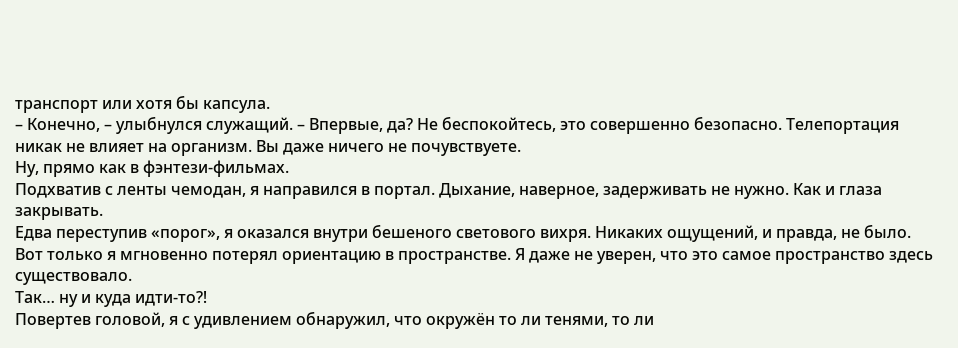транспорт или хотя бы капсула.
– Конечно, – улыбнулся служащий. – Впервые, да? Не беспокойтесь, это совершенно безопасно. Телепортация никак не влияет на организм. Вы даже ничего не почувствуете.
Ну, прямо как в фэнтези-фильмах.
Подхватив с ленты чемодан, я направился в портал. Дыхание, наверное, задерживать не нужно. Как и глаза закрывать.
Едва переступив «порог», я оказался внутри бешеного светового вихря. Никаких ощущений, и правда, не было. Вот только я мгновенно потерял ориентацию в пространстве. Я даже не уверен, что это самое пространство здесь существовало.
Так… ну и куда идти-то⁈
Повертев головой, я с удивлением обнаружил, что окружён то ли тенями, то ли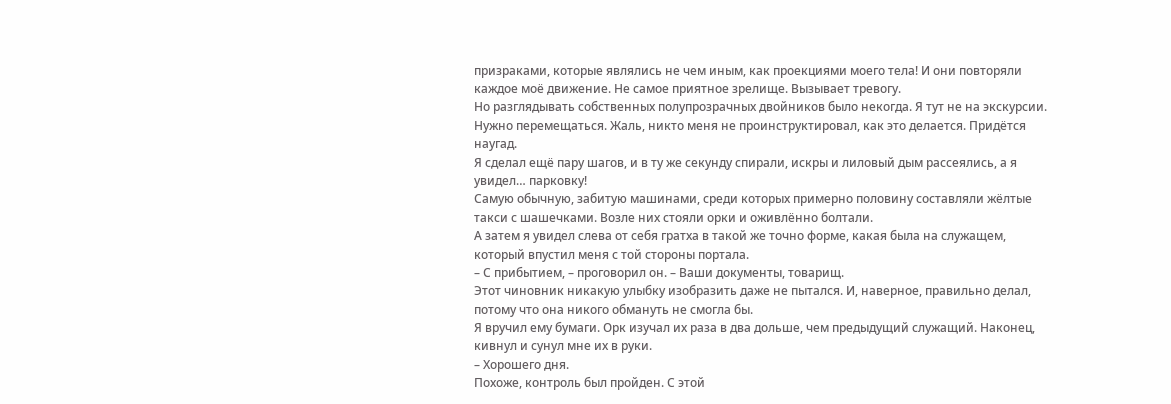призраками, которые являлись не чем иным, как проекциями моего тела! И они повторяли каждое моё движение. Не самое приятное зрелище. Вызывает тревогу.
Но разглядывать собственных полупрозрачных двойников было некогда. Я тут не на экскурсии. Нужно перемещаться. Жаль, никто меня не проинструктировал, как это делается. Придётся наугад.
Я сделал ещё пару шагов, и в ту же секунду спирали, искры и лиловый дым рассеялись, а я увидел… парковку!
Самую обычную, забитую машинами, среди которых примерно половину составляли жёлтые такси с шашечками. Возле них стояли орки и оживлённо болтали.
А затем я увидел слева от себя гратха в такой же точно форме, какая была на служащем, который впустил меня с той стороны портала.
– С прибытием, – проговорил он. – Ваши документы, товарищ.
Этот чиновник никакую улыбку изобразить даже не пытался. И, наверное, правильно делал, потому что она никого обмануть не смогла бы.
Я вручил ему бумаги. Орк изучал их раза в два дольше, чем предыдущий служащий. Наконец, кивнул и сунул мне их в руки.
– Хорошего дня.
Похоже, контроль был пройден. С этой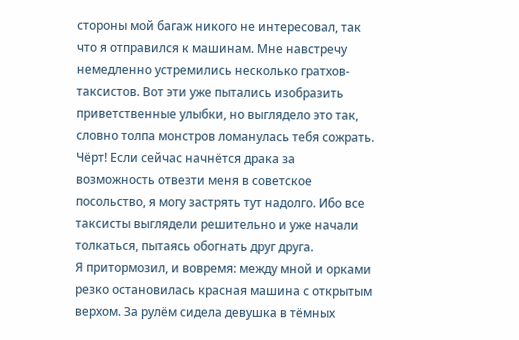стороны мой багаж никого не интересовал, так что я отправился к машинам. Мне навстречу немедленно устремились несколько гратхов-таксистов. Вот эти уже пытались изобразить приветственные улыбки, но выглядело это так, словно толпа монстров ломанулась тебя сожрать.
Чёрт! Если сейчас начнётся драка за возможность отвезти меня в советское посольство, я могу застрять тут надолго. Ибо все таксисты выглядели решительно и уже начали толкаться, пытаясь обогнать друг друга.
Я притормозил, и вовремя: между мной и орками резко остановилась красная машина с открытым верхом. За рулём сидела девушка в тёмных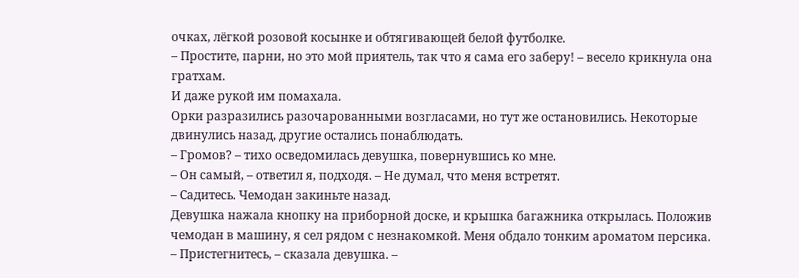очках, лёгкой розовой косынке и обтягивающей белой футболке.
– Простите, парни, но это мой приятель, так что я сама его заберу! – весело крикнула она гратхам.
И даже рукой им помахала.
Орки разразились разочарованными возгласами, но тут же остановились. Некоторые двинулись назад, другие остались понаблюдать.
– Громов? – тихо осведомилась девушка, повернувшись ко мне.
– Он самый, – ответил я, подходя. – Не думал, что меня встретят.
– Садитесь. Чемодан закиньте назад.
Девушка нажала кнопку на приборной доске, и крышка багажника открылась. Положив чемодан в машину, я сел рядом с незнакомкой. Меня обдало тонким ароматом персика.
– Пристегнитесь, – сказала девушка. –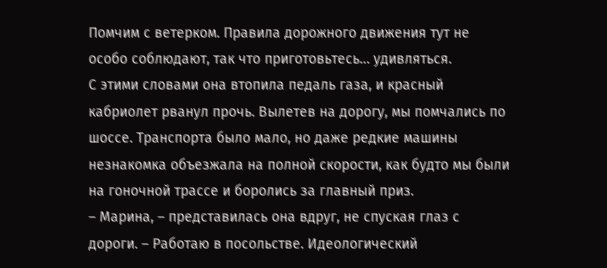Помчим с ветерком. Правила дорожного движения тут не особо соблюдают, так что приготовьтесь… удивляться.
С этими словами она втопила педаль газа, и красный кабриолет рванул прочь. Вылетев на дорогу, мы помчались по шоссе. Транспорта было мало, но даже редкие машины незнакомка объезжала на полной скорости, как будто мы были на гоночной трассе и боролись за главный приз.
– Марина, – представилась она вдруг, не спуская глаз с дороги. – Работаю в посольстве. Идеологический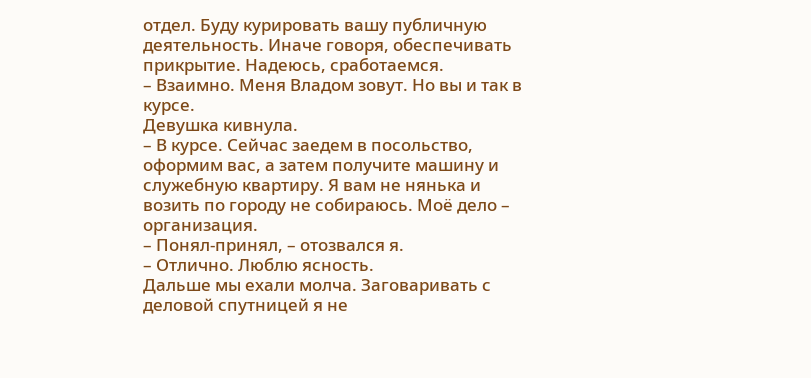отдел. Буду курировать вашу публичную деятельность. Иначе говоря, обеспечивать прикрытие. Надеюсь, сработаемся.
– Взаимно. Меня Владом зовут. Но вы и так в курсе.
Девушка кивнула.
– В курсе. Сейчас заедем в посольство, оформим вас, а затем получите машину и служебную квартиру. Я вам не нянька и возить по городу не собираюсь. Моё дело – организация.
– Понял-принял, – отозвался я.
– Отлично. Люблю ясность.
Дальше мы ехали молча. Заговаривать с деловой спутницей я не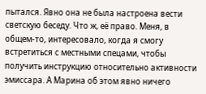пытался. Явно она не была настроена вести светскую беседу. Что ж, её право. Меня, в общем-то, интересовало, когда я смогу встретиться с местными спецами, чтобы получить инструкцию относительно активности эмиссара. А Марина об этом явно ничего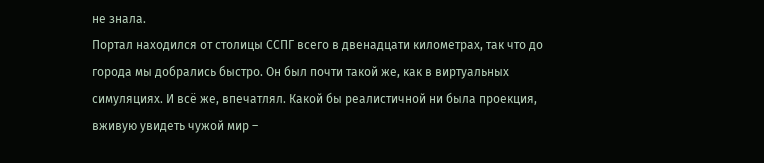не знала.
Портал находился от столицы ССПГ всего в двенадцати километрах, так что до города мы добрались быстро. Он был почти такой же, как в виртуальных симуляциях. И всё же, впечатлял. Какой бы реалистичной ни была проекция, вживую увидеть чужой мир –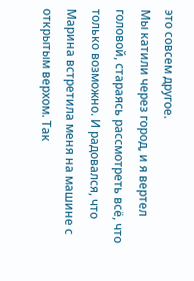это совсем другое.
Мы катили через город, и я вертел головой, стараясь рассмотреть всё, что только возможно. И радовался, что Марина встретила меня на машине с открытым верхом. Так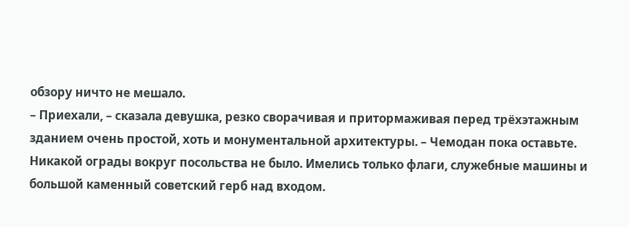обзору ничто не мешало.
– Приехали, – сказала девушка, резко сворачивая и притормаживая перед трёхэтажным зданием очень простой, хоть и монументальной архитектуры. – Чемодан пока оставьте.
Никакой ограды вокруг посольства не было. Имелись только флаги, служебные машины и большой каменный советский герб над входом.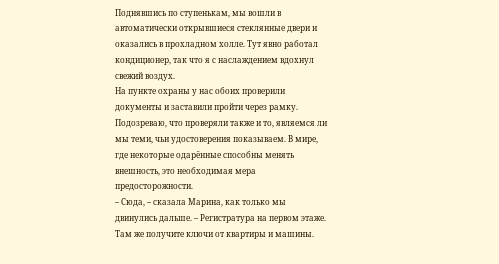Поднявшись по ступенькам, мы вошли в автоматически открывшиеся стеклянные двери и оказались в прохладном холле. Тут явно работал кондиционер, так что я с наслаждением вдохнул свежий воздух.
На пункте охраны у нас обоих проверили документы и заставили пройти через рамку. Подозреваю, что проверяли также и то, являемся ли мы теми, чьи удостоверения показываем. В мире, где некоторые одарённые способны менять внешность, это необходимая мера предосторожности.
– Сюда, – сказала Марина, как только мы двинулись дальше. – Регистратура на первом этаже. Там же получите ключи от квартиры и машины.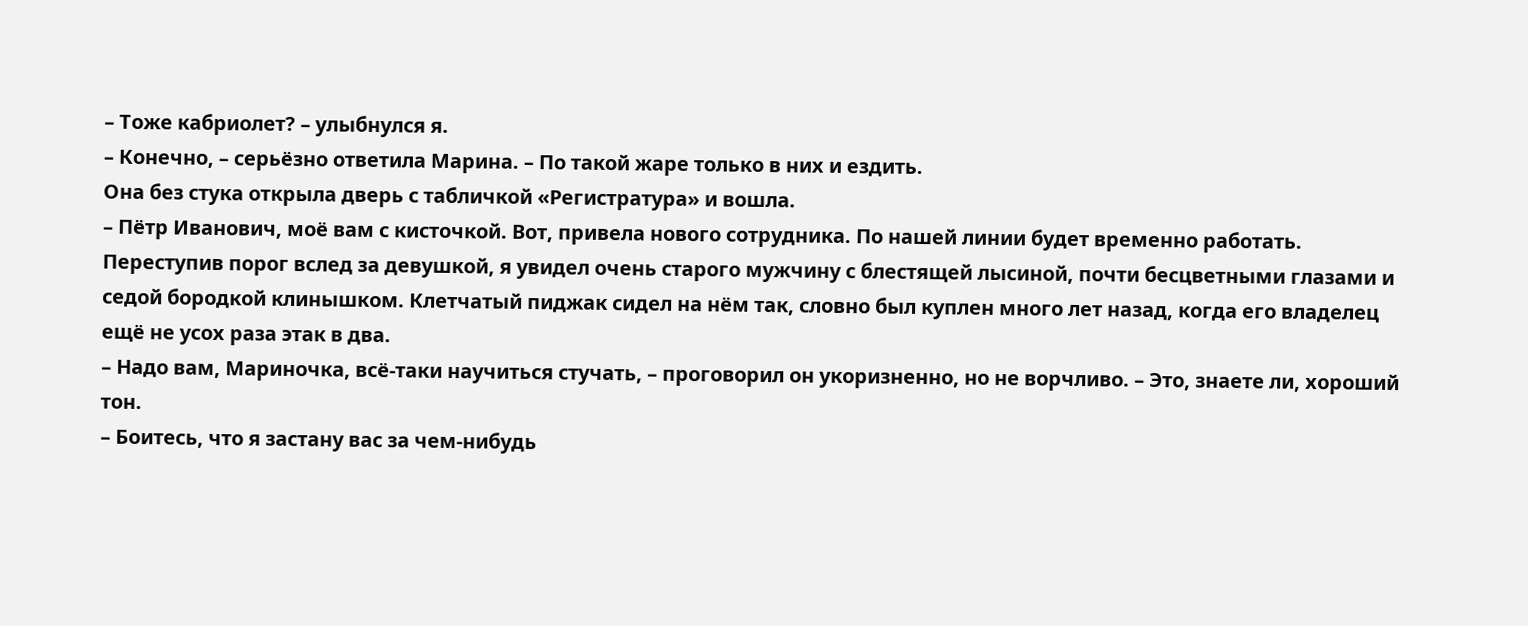– Тоже кабриолет? – улыбнулся я.
– Конечно, – серьёзно ответила Марина. – По такой жаре только в них и ездить.
Она без стука открыла дверь с табличкой «Регистратура» и вошла.
– Пётр Иванович, моё вам с кисточкой. Вот, привела нового сотрудника. По нашей линии будет временно работать.
Переступив порог вслед за девушкой, я увидел очень старого мужчину с блестящей лысиной, почти бесцветными глазами и седой бородкой клинышком. Клетчатый пиджак сидел на нём так, словно был куплен много лет назад, когда его владелец ещё не усох раза этак в два.
– Надо вам, Мариночка, всё-таки научиться стучать, – проговорил он укоризненно, но не ворчливо. – Это, знаете ли, хороший тон.
– Боитесь, что я застану вас за чем-нибудь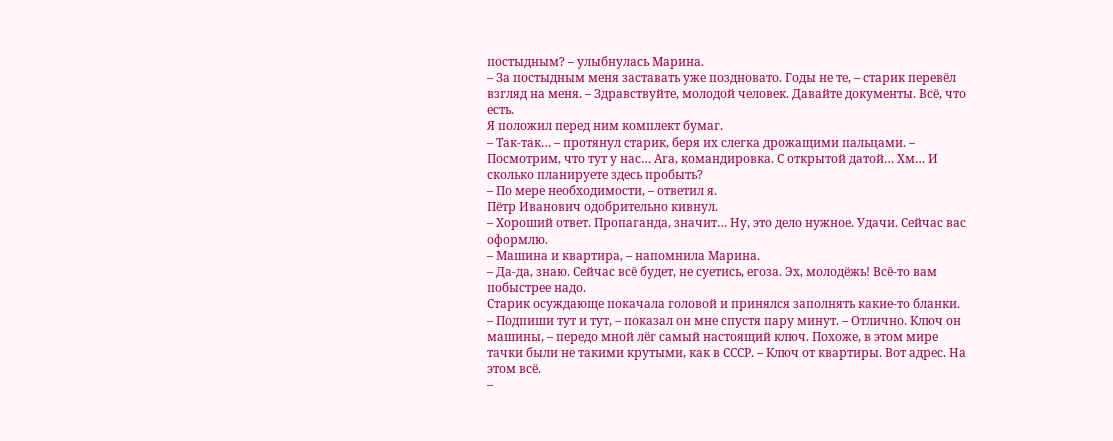постыдным? – улыбнулась Марина.
– За постыдным меня заставать уже поздновато. Годы не те, – старик перевёл взгляд на меня. – Здравствуйте, молодой человек. Давайте документы. Всё, что есть.
Я положил перед ним комплект бумаг.
– Так-так… – протянул старик, беря их слегка дрожащими пальцами. – Посмотрим, что тут у нас… Ага, командировка. С открытой датой… Хм… И сколько планируете здесь пробыть?
– По мере необходимости, – ответил я.
Пётр Иванович одобрительно кивнул.
– Хороший ответ. Пропаганда, значит… Ну, это дело нужное. Удачи. Сейчас вас оформлю.
– Машина и квартира, – напомнила Марина.
– Да-да, знаю. Сейчас всё будет, не суетись, егоза. Эх, молодёжь! Всё-то вам побыстрее надо.
Старик осуждающе покачала головой и принялся заполнять какие-то бланки.
– Подпиши тут и тут, – показал он мне спустя пару минут. – Отлично. Ключ он машины, – передо мной лёг самый настоящий ключ. Похоже, в этом мире тачки были не такими крутыми, как в СССР. – Ключ от квартиры. Вот адрес. На этом всё.
–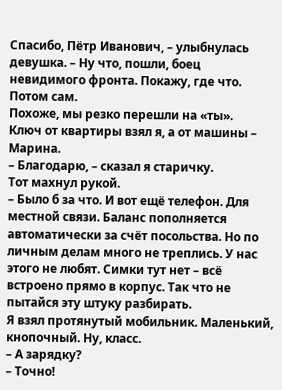Спасибо, Пётр Иванович, – улыбнулась девушка. – Ну что, пошли, боец невидимого фронта. Покажу, где что. Потом сам.
Похоже, мы резко перешли на «ты».
Ключ от квартиры взял я, а от машины – Марина.
– Благодарю, – сказал я старичку.
Тот махнул рукой.
– Было б за что. И вот ещё телефон. Для местной связи. Баланс пополняется автоматически за счёт посольства. Но по личным делам много не треплись. У нас этого не любят. Симки тут нет – всё встроено прямо в корпус. Так что не пытайся эту штуку разбирать.
Я взял протянутый мобильник. Маленький, кнопочный. Ну, класс.
– А зарядку?
– Точно!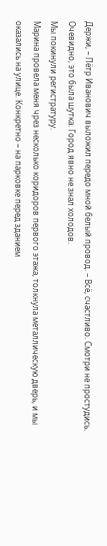Держи, – Пётр Иванович выложил передо мной белый провод. – Всё, счастливо. Смотри не простудись.
Очевидно, это была шутка. Город явно не знал холодов.
Мы покинули регистратуру.
Марина провела меня чрез несколько коридоров первого этажа, толкнула металлическую дверь, и мы оказались на улице. Конкретно – на парковке перед зданием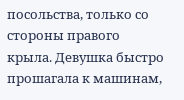посольства, только со стороны правого крыла. Девушка быстро прошагала к машинам,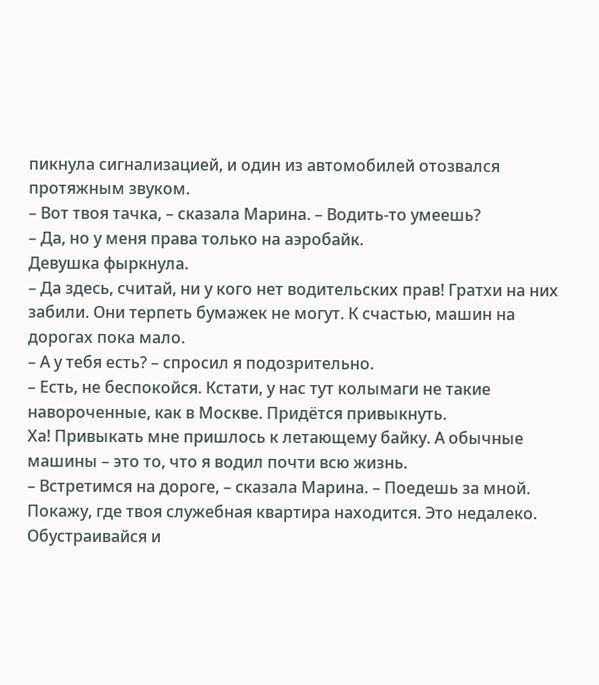пикнула сигнализацией, и один из автомобилей отозвался протяжным звуком.
– Вот твоя тачка, – сказала Марина. – Водить-то умеешь?
– Да, но у меня права только на аэробайк.
Девушка фыркнула.
– Да здесь, считай, ни у кого нет водительских прав! Гратхи на них забили. Они терпеть бумажек не могут. К счастью, машин на дорогах пока мало.
– А у тебя есть? – спросил я подозрительно.
– Есть, не беспокойся. Кстати, у нас тут колымаги не такие навороченные, как в Москве. Придётся привыкнуть.
Ха! Привыкать мне пришлось к летающему байку. А обычные машины – это то, что я водил почти всю жизнь.
– Встретимся на дороге, – сказала Марина. – Поедешь за мной. Покажу, где твоя служебная квартира находится. Это недалеко. Обустраивайся и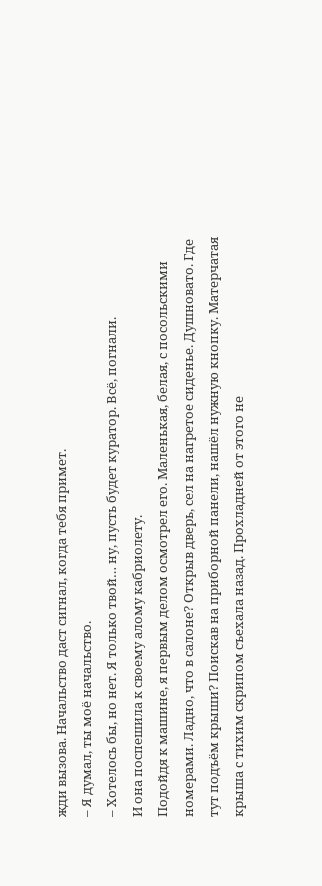жди вызова. Начальство даст сигнал, когда тебя примет.
– Я думал, ты моё начальство.
– Хотелось бы, но нет. Я только твой… ну, пусть будет куратор. Всё, погнали.
И она поспешила к своему алому кабриолету.
Подойдя к машине, я первым делом осмотрел его. Маленькая, белая, с посольскими номерами. Ладно, что в салоне? Открыв дверь, сел на нагретое сиденье. Душновато. Где тут подъём крыши? Поискав на приборной панели, нашёл нужную кнопку. Матерчатая крыша с тихим скрипом съехала назад. Прохладней от этого не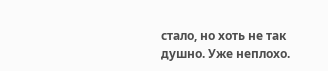стало, но хоть не так душно. Уже неплохо.